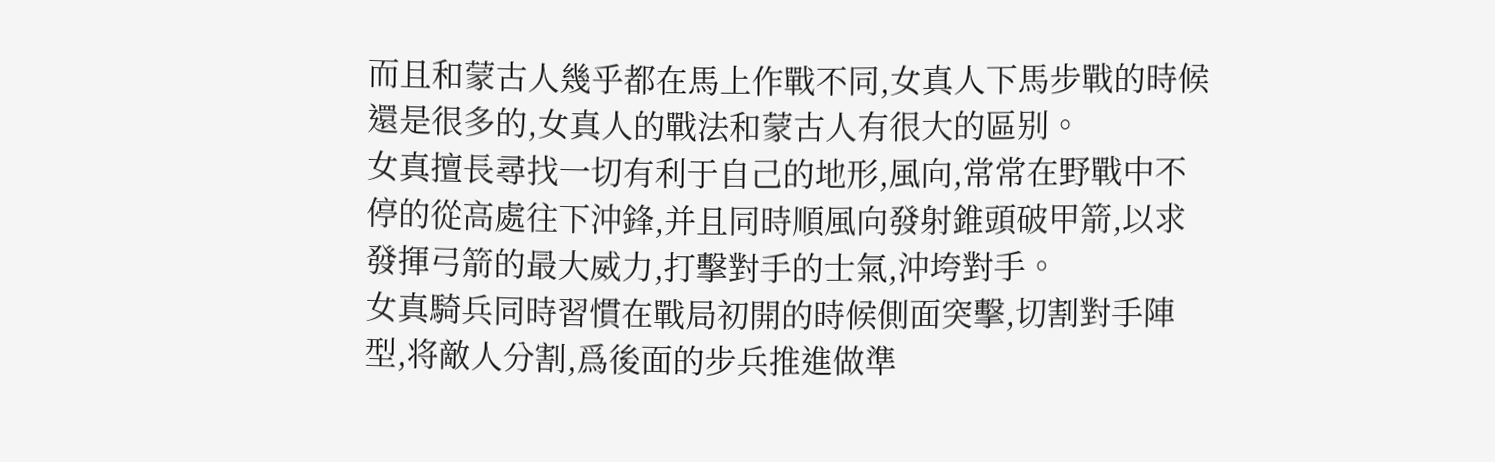而且和蒙古人幾乎都在馬上作戰不同,女真人下馬步戰的時候還是很多的,女真人的戰法和蒙古人有很大的區别。
女真擅長尋找一切有利于自己的地形,風向,常常在野戰中不停的從高處往下沖鋒,并且同時順風向發射錐頭破甲箭,以求發揮弓箭的最大威力,打擊對手的士氣,沖垮對手。
女真騎兵同時習慣在戰局初開的時候側面突擊,切割對手陣型,将敵人分割,爲後面的步兵推進做準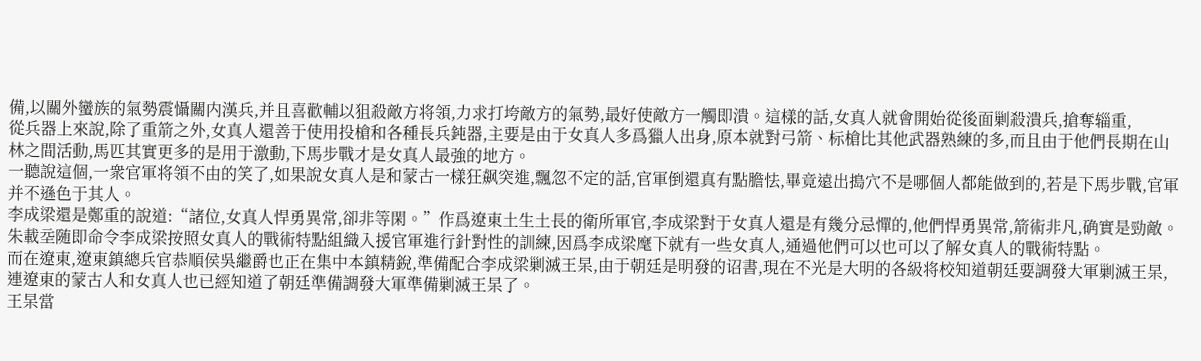備,以關外蠻族的氣勢震懾關内漢兵,并且喜歡輔以狙殺敵方将領,力求打垮敵方的氣勢,最好使敵方一觸即潰。這樣的話,女真人就會開始從後面剿殺潰兵,搶奪辎重,
從兵器上來說,除了重箭之外,女真人還善于使用投槍和各種長兵鈍器,主要是由于女真人多爲獵人出身,原本就對弓箭、标槍比其他武器熟練的多,而且由于他們長期在山林之間活動,馬匹其實更多的是用于激動,下馬步戰才是女真人最強的地方。
一聽說這個,一衆官軍将領不由的笑了,如果說女真人是和蒙古一樣狂飙突進,飄忽不定的話,官軍倒還真有點膽怯,畢竟遠出搗穴不是哪個人都能做到的,若是下馬步戰,官軍并不遜色于其人。
李成梁還是鄭重的說道:“諸位,女真人悍勇異常,卻非等閑。”作爲遼東土生土長的衛所軍官,李成梁對于女真人還是有幾分忌憚的,他們悍勇異常,箭術非凡,确實是勁敵。
朱載坖随即命令李成梁按照女真人的戰術特點組織入援官軍進行針對性的訓練,因爲李成梁麾下就有一些女真人,通過他們可以也可以了解女真人的戰術特點。
而在遼東,遼東鎮總兵官恭順侯吳繼爵也正在集中本鎮精銳,準備配合李成梁剿滅王杲,由于朝廷是明發的诏書,現在不光是大明的各級将校知道朝廷要調發大軍剿滅王杲,連遼東的蒙古人和女真人也已經知道了朝廷準備調發大軍準備剿滅王杲了。
王杲當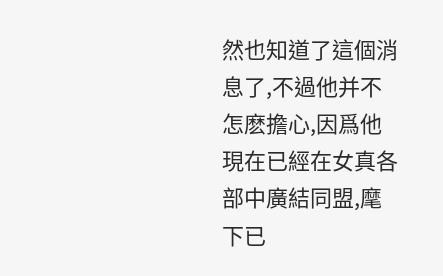然也知道了這個消息了,不過他并不怎麽擔心,因爲他現在已經在女真各部中廣結同盟,麾下已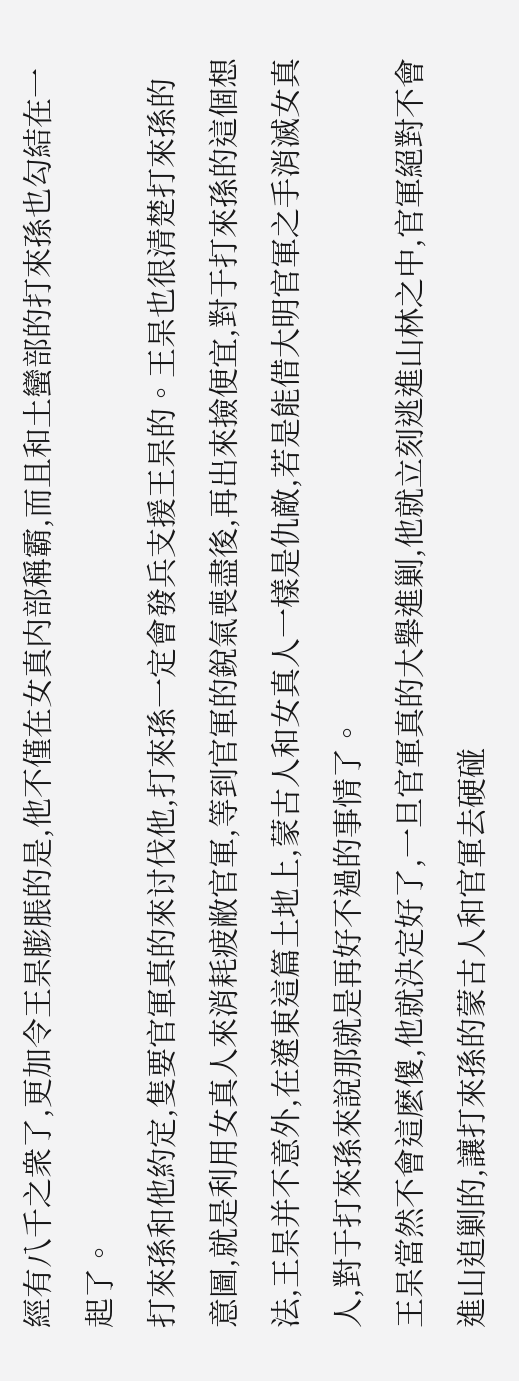經有八千之衆了,更加令王杲膨脹的是,他不僅在女真内部稱霸,而且和土蠻部的打來孫也勾結在一起了。
打來孫和他約定,隻要官軍真的來讨伐他,打來孫一定會發兵支援王杲的。王杲也很清楚打來孫的意圖,就是利用女真人來消耗疲敝官軍,等到官軍的銳氣喪盡後,再出來撿便宜,對于打來孫的這個想法,王杲并不意外,在遼東這篇土地上,蒙古人和女真人一樣是仇敵,若是能借大明官軍之手消滅女真人,對于打來孫來說那就是再好不過的事情了。
王杲當然不會這麽傻,他就決定好了,一旦官軍真的大舉進剿,他就立刻逃進山林之中,官軍絕對不會進山追剿的,讓打來孫的蒙古人和官軍去硬碰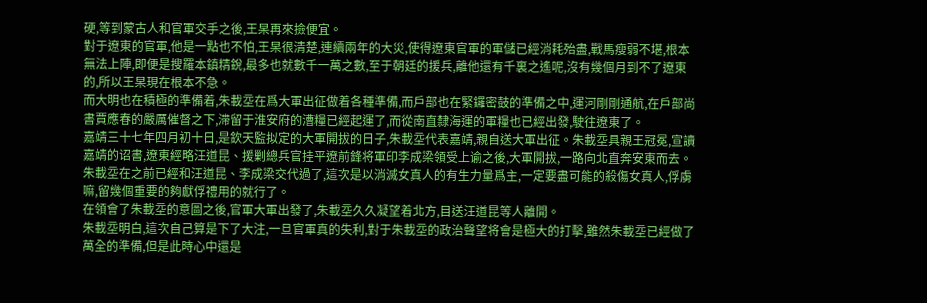硬,等到蒙古人和官軍交手之後,王杲再來撿便宜。
對于遼東的官軍,他是一點也不怕,王杲很清楚,連續兩年的大災,使得遼東官軍的軍儲已經消耗殆盡,戰馬瘦弱不堪,根本無法上陣,即便是搜羅本鎮精銳,最多也就數千一萬之數,至于朝廷的援兵,離他還有千裏之遙呢,沒有幾個月到不了遼東的,所以王杲現在根本不急。
而大明也在積極的準備着,朱載坖在爲大軍出征做着各種準備,而戶部也在緊鑼密鼓的準備之中,運河剛剛通航,在戶部尚書賈應春的嚴厲催督之下,滞留于淮安府的漕糧已經起運了,而從南直隸海運的軍糧也已經出發,駛往遼東了。
嘉靖三十七年四月初十日,是欽天監拟定的大軍開拔的日子,朱載坖代表嘉靖,親自送大軍出征。朱載坖具親王冠冕,宣讀嘉靖的诏書,遼東經略汪道昆、援剿總兵官挂平遼前鋒将軍印李成梁領受上谕之後,大軍開拔,一路向北直奔安東而去。
朱載坖在之前已經和汪道昆、李成梁交代過了,這次是以消滅女真人的有生力量爲主,一定要盡可能的殺傷女真人,俘虜嘛,留幾個重要的夠獻俘禮用的就行了。
在領會了朱載坖的意圖之後,官軍大軍出發了,朱載坖久久凝望着北方,目送汪道昆等人離開。
朱載坖明白,這次自己算是下了大注,一旦官軍真的失利,對于朱載坖的政治聲望将會是極大的打擊,雖然朱載坖已經做了萬全的準備,但是此時心中還是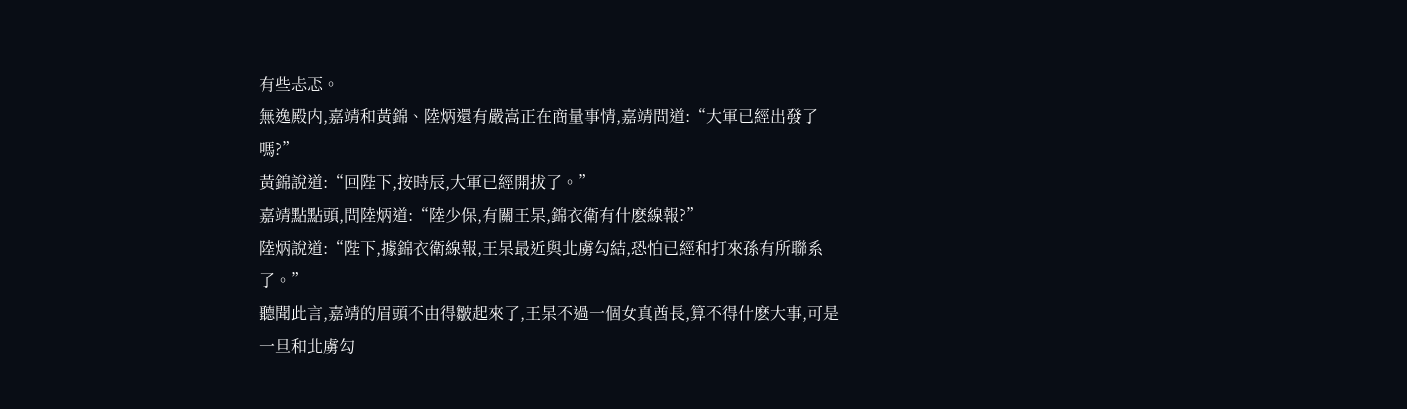有些忐忑。
無逸殿内,嘉靖和黃錦、陸炳還有嚴嵩正在商量事情,嘉靖問道:“大軍已經出發了嗎?”
黃錦說道:“回陛下,按時辰,大軍已經開拔了。”
嘉靖點點頭,問陸炳道:“陸少保,有關王杲,錦衣衛有什麽線報?”
陸炳說道:“陛下,據錦衣衛線報,王杲最近與北虜勾結,恐怕已經和打來孫有所聯系了。”
聽聞此言,嘉靖的眉頭不由得皺起來了,王杲不過一個女真酋長,算不得什麽大事,可是一旦和北虜勾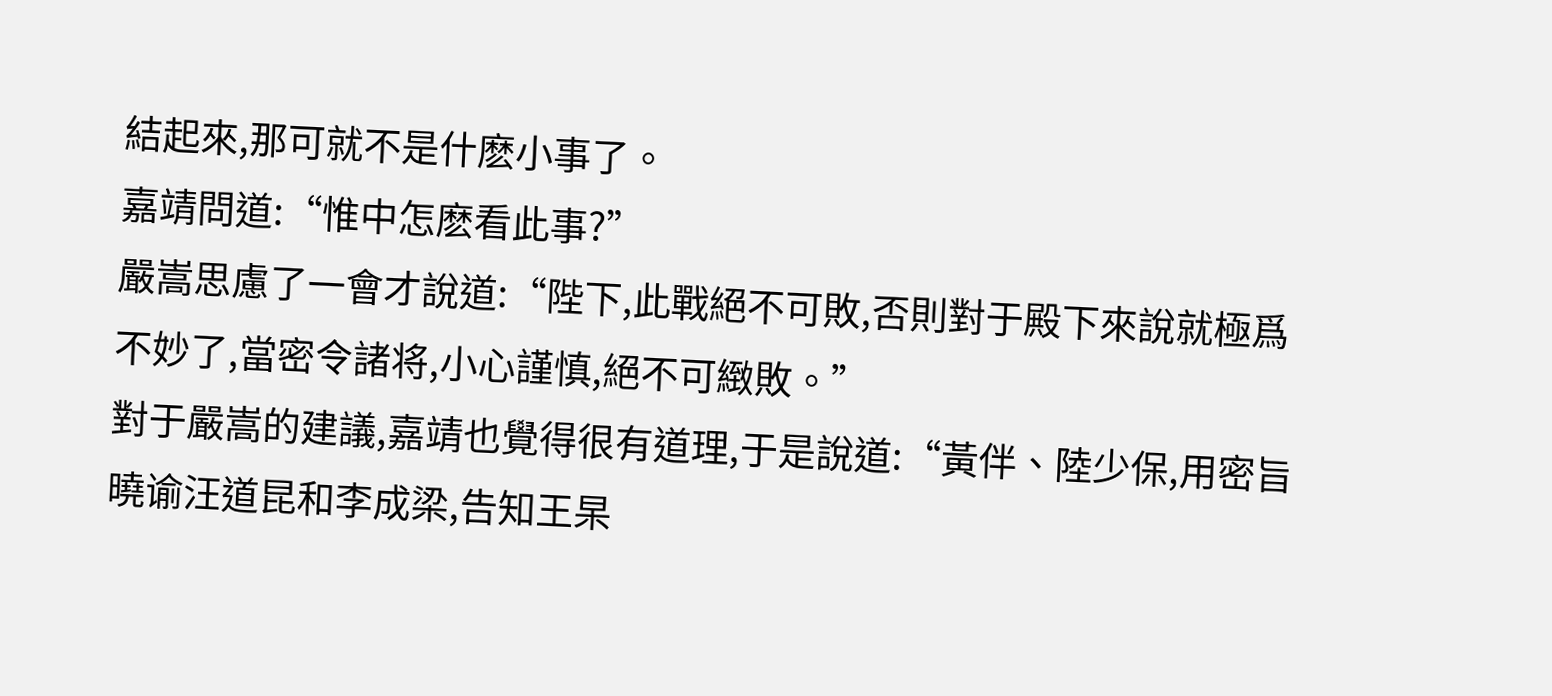結起來,那可就不是什麽小事了。
嘉靖問道:“惟中怎麽看此事?”
嚴嵩思慮了一會才說道:“陛下,此戰絕不可敗,否則對于殿下來說就極爲不妙了,當密令諸将,小心謹慎,絕不可緻敗。”
對于嚴嵩的建議,嘉靖也覺得很有道理,于是說道:“黃伴、陸少保,用密旨曉谕汪道昆和李成梁,告知王杲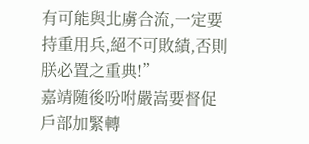有可能與北虜合流,一定要持重用兵,絕不可敗績,否則朕必置之重典!”
嘉靖随後吩咐嚴嵩要督促戶部加緊轉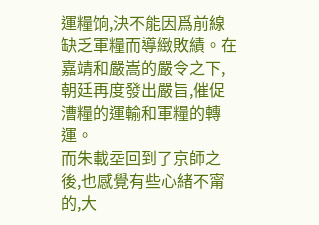運糧饷,決不能因爲前線缺乏軍糧而導緻敗績。在嘉靖和嚴嵩的嚴令之下,朝廷再度發出嚴旨,催促漕糧的運輸和軍糧的轉運。
而朱載坖回到了京師之後,也感覺有些心緒不甯的,大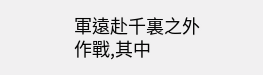軍遠赴千裏之外作戰,其中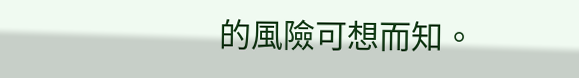的風險可想而知。